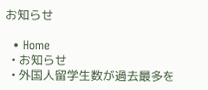お知らせ

  • Home
  • お知らせ
  • 外国人留学生数が過去最多を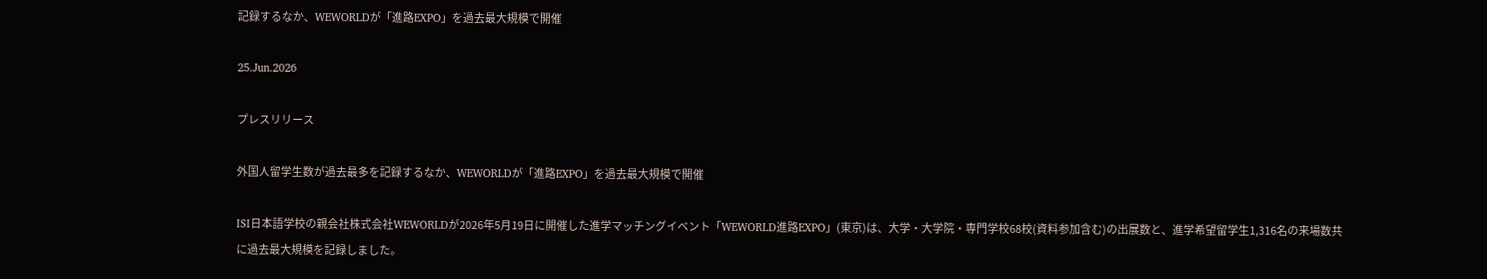記録するなか、WEWORLDが「進路EXPO」を過去最大規模で開催

25.Jun.2026

プレスリリース

外国人留学生数が過去最多を記録するなか、WEWORLDが「進路EXPO」を過去最大規模で開催

ISI日本語学校の親会社株式会社WEWORLDが2026年5月19日に開催した進学マッチングイベント「WEWORLD進路EXPO」(東京)は、大学・大学院・専門学校68校(資料参加含む)の出展数と、進学希望留学生1,316名の来場数共に過去最大規模を記録しました。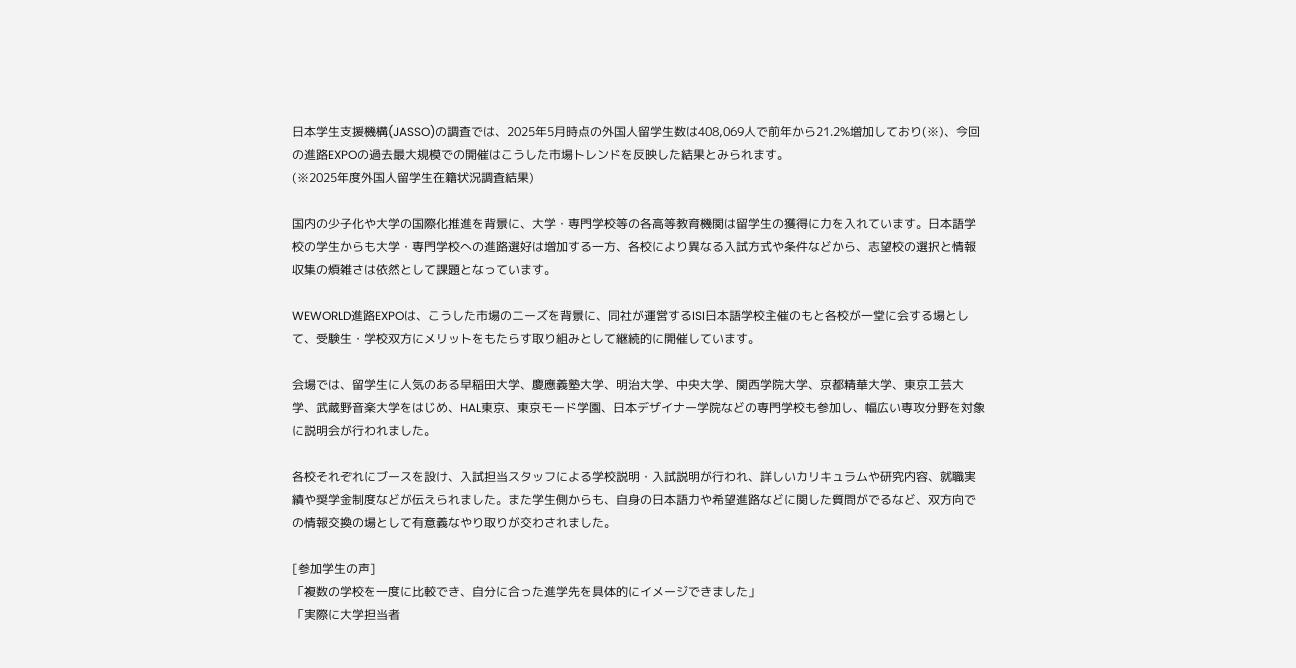日本学生支援機構(JASSO)の調査では、2025年5月時点の外国人留学生数は408,069人で前年から21.2%増加しており(※)、今回の進路EXPOの過去最大規模での開催はこうした市場トレンドを反映した結果とみられます。
(※2025年度外国人留学生在籍状況調査結果)

国内の少子化や大学の国際化推進を背景に、大学・専門学校等の各高等教育機関は留学生の獲得に力を入れています。日本語学校の学生からも大学・専門学校への進路選好は増加する一方、各校により異なる入試方式や条件などから、志望校の選択と情報収集の煩雑さは依然として課題となっています。

WEWORLD進路EXPOは、こうした市場のニーズを背景に、同社が運営するISI日本語学校主催のもと各校が一堂に会する場として、受験生・学校双方にメリットをもたらす取り組みとして継続的に開催しています。

会場では、留学生に人気のある早稲田大学、慶應義塾大学、明治大学、中央大学、関西学院大学、京都精華大学、東京工芸大学、武蔵野音楽大学をはじめ、HAL東京、東京モード学園、日本デザイナー学院などの専門学校も参加し、幅広い専攻分野を対象に説明会が行われました。

各校それぞれにブースを設け、入試担当スタッフによる学校説明・入試説明が行われ、詳しいカリキュラムや研究内容、就職実績や奨学金制度などが伝えられました。また学生側からも、自身の日本語力や希望進路などに関した質問がでるなど、双方向での情報交換の場として有意義なやり取りが交わされました。

[参加学生の声]
「複数の学校を一度に比較でき、自分に合った進学先を具体的にイメージできました」
「実際に大学担当者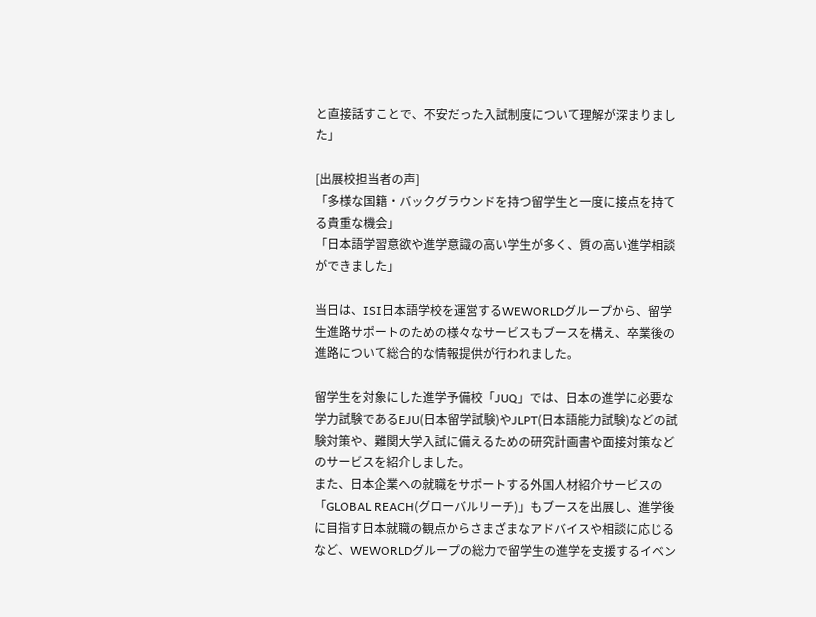と直接話すことで、不安だった入試制度について理解が深まりました」

[出展校担当者の声]
「多様な国籍・バックグラウンドを持つ留学生と一度に接点を持てる貴重な機会」
「日本語学習意欲や進学意識の高い学生が多く、質の高い進学相談ができました」

当日は、ISI日本語学校を運営するWEWORLDグループから、留学生進路サポートのための様々なサービスもブースを構え、卒業後の進路について総合的な情報提供が行われました。

留学生を対象にした進学予備校「JUQ」では、日本の進学に必要な学力試験であるEJU(日本留学試験)やJLPT(日本語能力試験)などの試験対策や、難関大学入試に備えるための研究計画書や面接対策などのサービスを紹介しました。
また、日本企業への就職をサポートする外国人材紹介サービスの「GLOBAL REACH(グローバルリーチ)」もブースを出展し、進学後に目指す日本就職の観点からさまざまなアドバイスや相談に応じるなど、WEWORLDグループの総力で留学生の進学を支援するイベン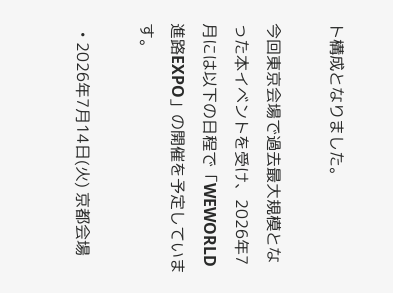ト構成となりました。

今回東京会場で過去最大規模となった本イベントを受け、2026年7月には以下の日程で「WEWORLD進路EXPO」の開催を予定しています。

  • 2026年7月14日(火) 京都会場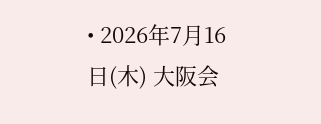• 2026年7月16日(木) 大阪会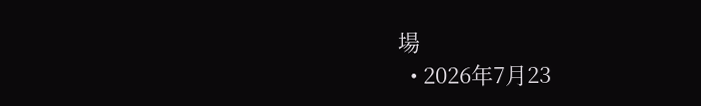場
  • 2026年7月23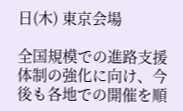日(木) 東京会場

全国規模での進路支援体制の強化に向け、今後も各地での開催を順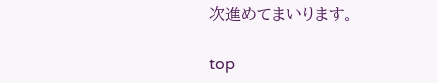次進めてまいります。

top